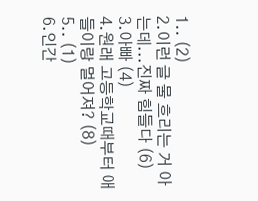1.. (2)
2.이런 글 물 흐리는 거 아는데...진짜 힘들다 (6)
3.아빠 (4)
4.원래 고등학교때부터 애들이랑 멀어져? (8)
5.. (1)
6.인간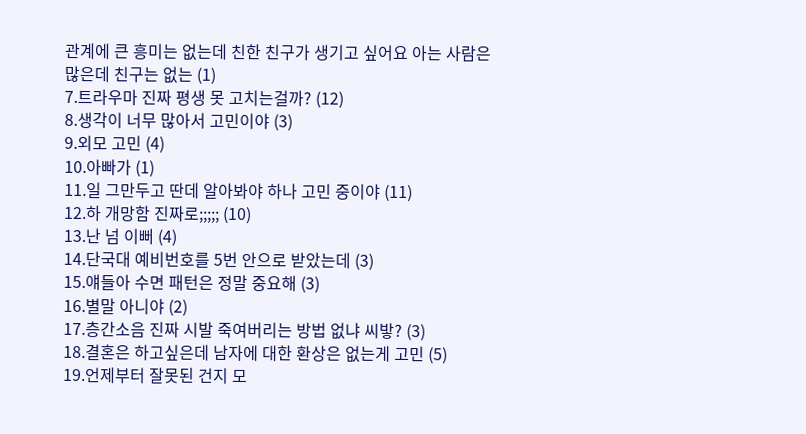관계에 큰 흥미는 없는데 친한 친구가 생기고 싶어요 아는 사람은 많은데 친구는 없는 (1)
7.트라우마 진짜 평생 못 고치는걸까? (12)
8.생각이 너무 많아서 고민이야 (3)
9.외모 고민 (4)
10.아빠가 (1)
11.일 그만두고 딴데 알아봐야 하나 고민 중이야 (11)
12.하 개망함 진짜로;;;;; (10)
13.난 넘 이뻐 (4)
14.단국대 예비번호를 5번 안으로 받았는데 (3)
15.얘들아 수면 패턴은 정말 중요해 (3)
16.별말 아니야 (2)
17.층간소음 진짜 시발 죽여버리는 방법 없냐 씨밯? (3)
18.결혼은 하고싶은데 남자에 대한 환상은 없는게 고민 (5)
19.언제부터 잘못된 건지 모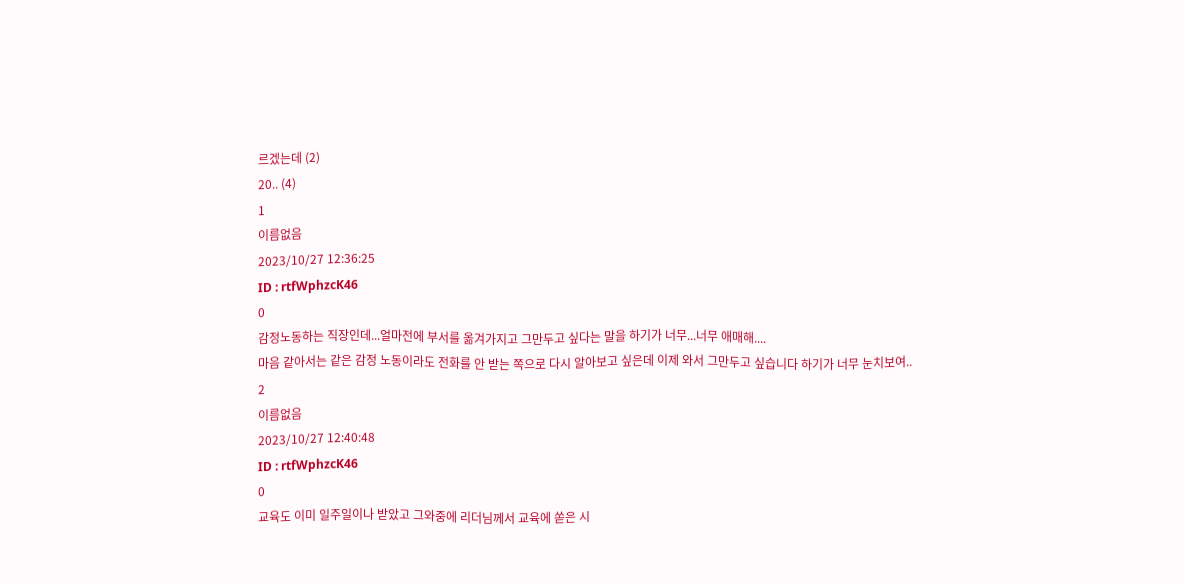르겠는데 (2)
20.. (4)
1
이름없음
2023/10/27 12:36:25
ID : rtfWphzcK46
0
감정노동하는 직장인데...얼마전에 부서를 옮겨가지고 그만두고 싶다는 말을 하기가 너무...너무 애매해....
마음 같아서는 같은 감정 노동이라도 전화를 안 받는 쪽으로 다시 알아보고 싶은데 이제 와서 그만두고 싶습니다 하기가 너무 눈치보여..
2
이름없음
2023/10/27 12:40:48
ID : rtfWphzcK46
0
교육도 이미 일주일이나 받았고 그와중에 리더님께서 교육에 쏟은 시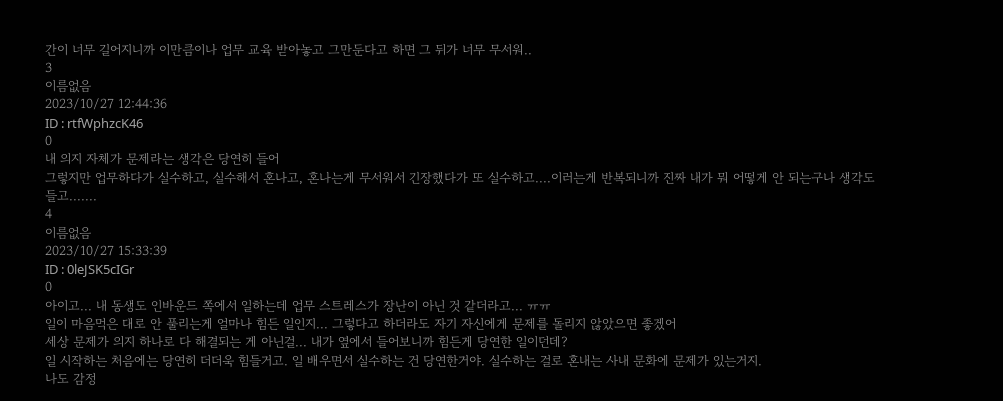간이 너무 길어지니까 이만큼이나 업무 교육 받아놓고 그만둔다고 하면 그 뒤가 너무 무서워..
3
이름없음
2023/10/27 12:44:36
ID : rtfWphzcK46
0
내 의지 자체가 문제라는 생각은 당연히 들어
그렇지만 업무하다가 실수하고, 실수해서 혼나고, 혼나는게 무서워서 긴장했다가 또 실수하고....이러는게 반복되니까 진짜 내가 뭐 어떻게 안 되는구나 생각도 들고.......
4
이름없음
2023/10/27 15:33:39
ID : 0leJSK5cIGr
0
아이고... 내 동생도 인바운드 쪽에서 일하는데 업무 스트레스가 장난이 아닌 것 같더라고... ㅠㅠ
일이 마음먹은 대로 안 풀리는게 얼마나 힘든 일인지... 그렇다고 하더라도 자기 자신에게 문제를 돌리지 않았으면 좋겠어
세상 문제가 의지 하나로 다 해결되는 게 아닌걸... 내가 옆에서 들어보니까 힘든게 당연한 일이던데?
일 시작하는 처음에는 당연히 더더욱 힘들거고. 일 배우면서 실수하는 건 당연한거야. 실수하는 걸로 혼내는 사내 문화에 문제가 있는거지.
나도 감정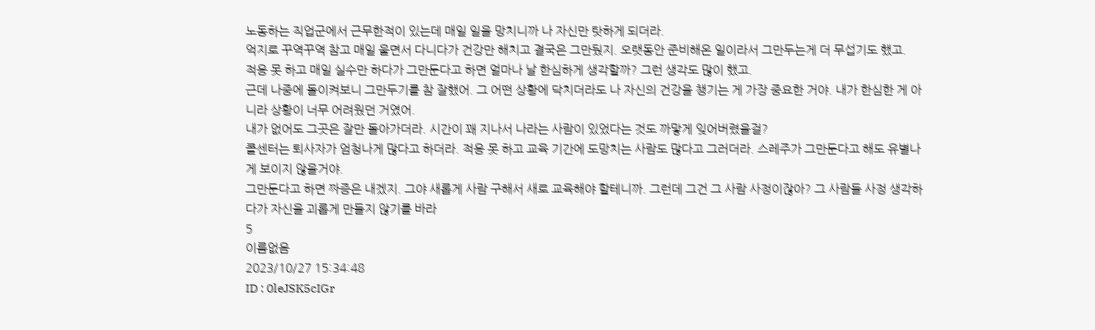노동하는 직업군에서 근무한적이 있는데 매일 일을 망치니까 나 자신만 탓하게 되더라.
억지로 꾸역꾸역 참고 매일 울면서 다니다가 건강만 해치고 결국은 그만뒀지. 오랫동안 준비해온 일이라서 그만두는게 더 무섭기도 했고.
적응 못 하고 매일 실수만 하다가 그만둔다고 하면 얼마나 날 한심하게 생각할까? 그런 생각도 많이 했고.
근데 나중에 돌이켜보니 그만두기를 참 잘했어. 그 어떤 상황에 닥치더라도 나 자신의 건강을 챙기는 게 가장 중요한 거야. 내가 한심한 게 아니라 상황이 너무 어려웠던 거였어.
내가 없어도 그곳은 잘만 돌아가더라. 시간이 꽤 지나서 나라는 사람이 있었다는 것도 까맣게 잊어버렸을걸?
콜센터는 퇴사자가 엄청나게 많다고 하더라. 적응 못 하고 교육 기간에 도망치는 사람도 많다고 그러더라. 스레주가 그만둔다고 해도 유별나게 보이지 않을거야.
그만둔다고 하면 짜증은 내겠지. 그야 새롭게 사람 구해서 새로 교육해야 할테니까. 그런데 그건 그 사람 사정이잖아? 그 사람들 사정 생각하다가 자신을 괴롭게 만들지 않기를 바라
5
이름없음
2023/10/27 15:34:48
ID : 0leJSK5cIGr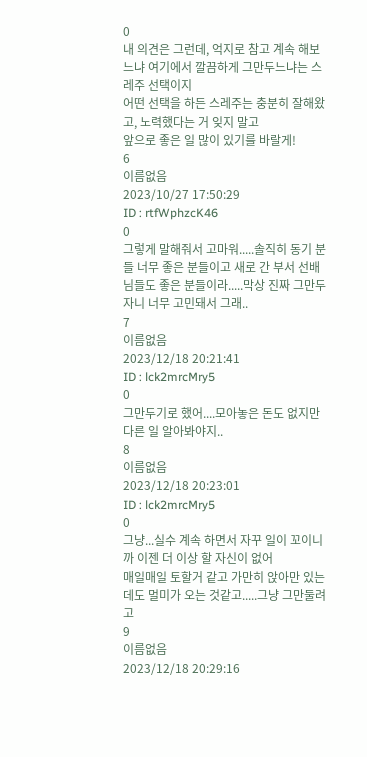0
내 의견은 그런데, 억지로 참고 계속 해보느냐 여기에서 깔끔하게 그만두느냐는 스레주 선택이지
어떤 선택을 하든 스레주는 충분히 잘해왔고, 노력했다는 거 잊지 말고
앞으로 좋은 일 많이 있기를 바랄게!
6
이름없음
2023/10/27 17:50:29
ID : rtfWphzcK46
0
그렇게 말해줘서 고마워.....솔직히 동기 분들 너무 좋은 분들이고 새로 간 부서 선배님들도 좋은 분들이라.....막상 진짜 그만두자니 너무 고민돼서 그래..
7
이름없음
2023/12/18 20:21:41
ID : lck2mrcMry5
0
그만두기로 했어....모아놓은 돈도 없지만 다른 일 알아봐야지..
8
이름없음
2023/12/18 20:23:01
ID : lck2mrcMry5
0
그냥...실수 계속 하면서 자꾸 일이 꼬이니까 이젠 더 이상 할 자신이 없어
매일매일 토할거 같고 가만히 앉아만 있는데도 멀미가 오는 것같고.....그냥 그만둘려고
9
이름없음
2023/12/18 20:29:16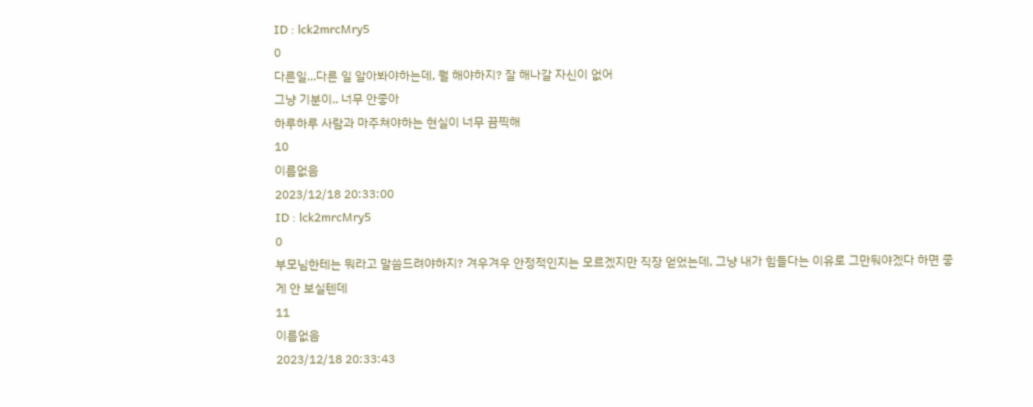ID : lck2mrcMry5
0
다른일...다른 일 알아봐야하는데, 뭘 해야하지? 잘 해나갈 자신이 없어
그냥 기분이.. 너무 안좋아
하루하루 사람과 마주쳐야하는 현실이 너무 끔찍해
10
이름없음
2023/12/18 20:33:00
ID : lck2mrcMry5
0
부모님한테는 뭐라고 말씀드려야하지? 겨우겨우 안정적인지는 모르겠지만 직장 얻었는데, 그냥 내가 힘들다는 이유로 그만둬야겠다 하면 좋게 안 보실텐데
11
이름없음
2023/12/18 20:33:43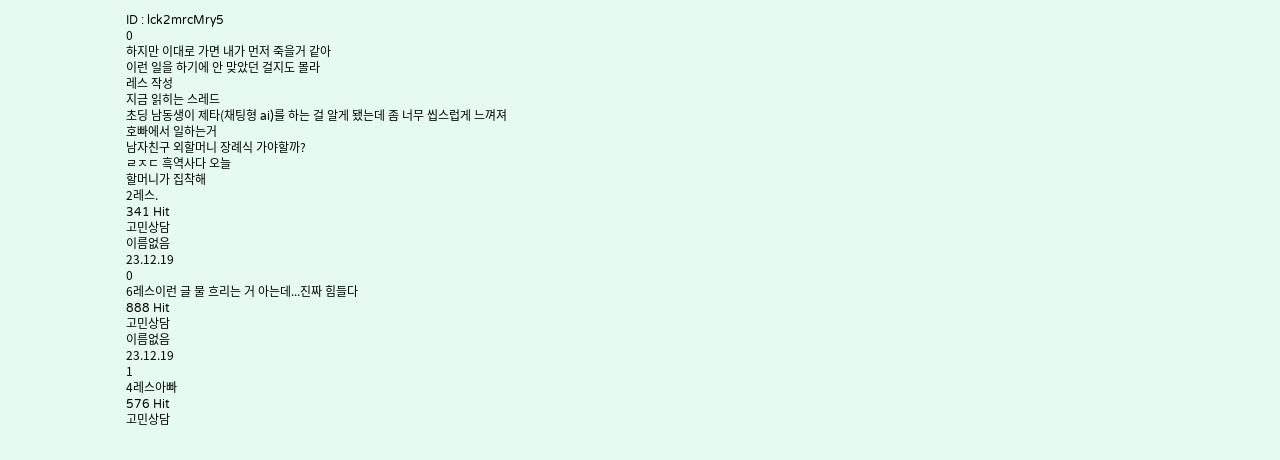ID : lck2mrcMry5
0
하지만 이대로 가면 내가 먼저 죽을거 같아
이런 일을 하기에 안 맞았던 걸지도 몰라
레스 작성
지금 읽히는 스레드
초딩 남동생이 제타(채팅형 ai)를 하는 걸 알게 됐는데 좀 너무 씹스럽게 느껴져
호빠에서 일하는거
남자친구 외할머니 장례식 가야할까?
ㄹㅈㄷ 흑역사다 오늘
할머니가 집착해
2레스.
341 Hit
고민상담
이름없음
23.12.19
0
6레스이런 글 물 흐리는 거 아는데...진짜 힘들다
888 Hit
고민상담
이름없음
23.12.19
1
4레스아빠
576 Hit
고민상담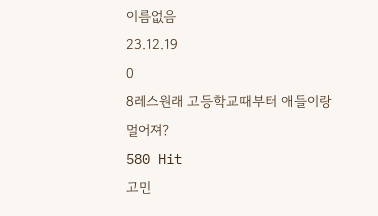이름없음
23.12.19
0
8레스원래 고등학교때부터 애들이랑 멀어져?
580 Hit
고민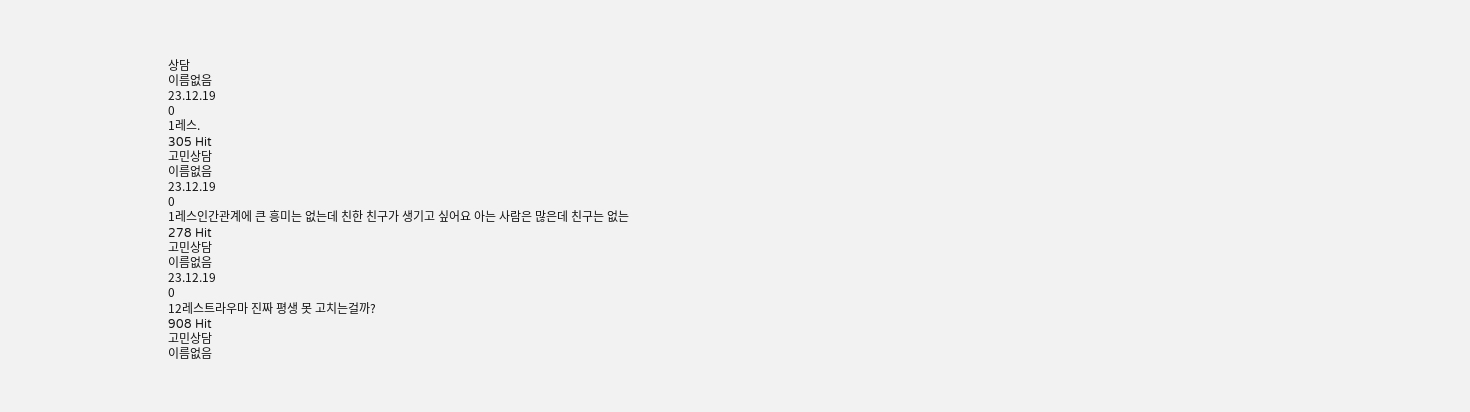상담
이름없음
23.12.19
0
1레스.
305 Hit
고민상담
이름없음
23.12.19
0
1레스인간관계에 큰 흥미는 없는데 친한 친구가 생기고 싶어요 아는 사람은 많은데 친구는 없는
278 Hit
고민상담
이름없음
23.12.19
0
12레스트라우마 진짜 평생 못 고치는걸까?
908 Hit
고민상담
이름없음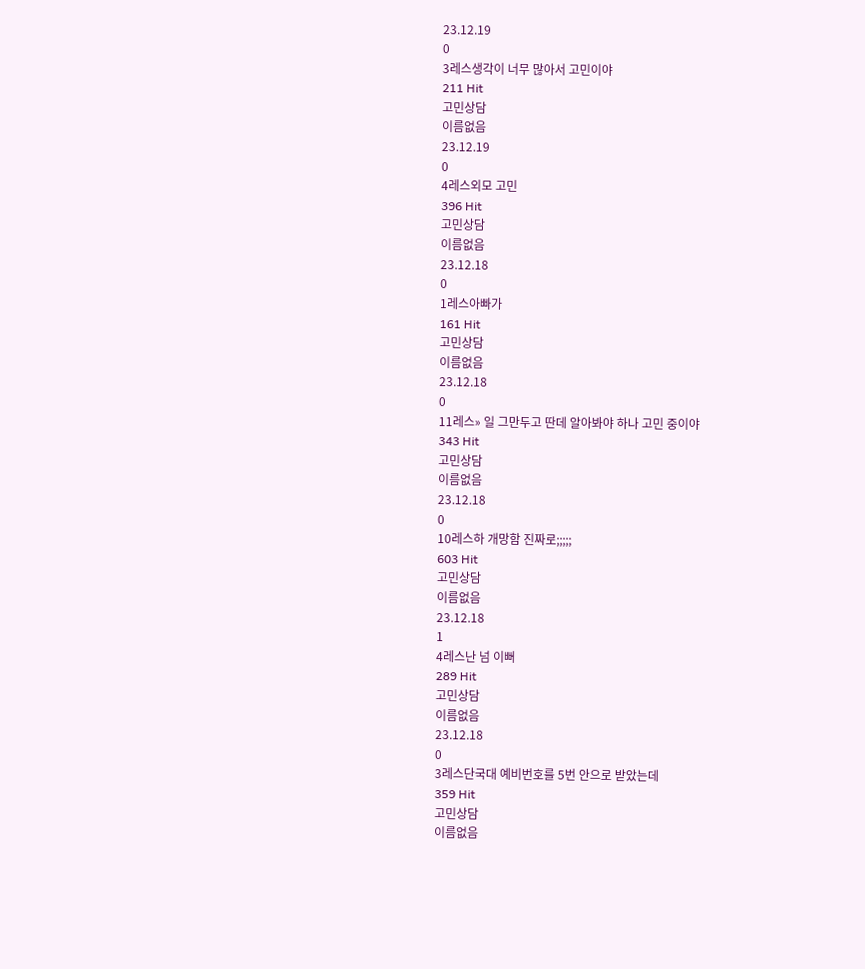23.12.19
0
3레스생각이 너무 많아서 고민이야
211 Hit
고민상담
이름없음
23.12.19
0
4레스외모 고민
396 Hit
고민상담
이름없음
23.12.18
0
1레스아빠가
161 Hit
고민상담
이름없음
23.12.18
0
11레스» 일 그만두고 딴데 알아봐야 하나 고민 중이야
343 Hit
고민상담
이름없음
23.12.18
0
10레스하 개망함 진짜로;;;;;
603 Hit
고민상담
이름없음
23.12.18
1
4레스난 넘 이뻐
289 Hit
고민상담
이름없음
23.12.18
0
3레스단국대 예비번호를 5번 안으로 받았는데
359 Hit
고민상담
이름없음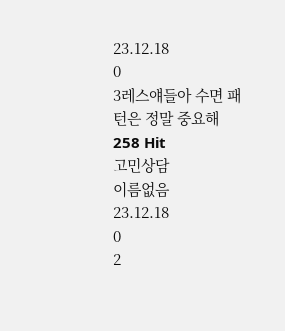23.12.18
0
3레스얘들아 수면 패턴은 정말 중요해
258 Hit
고민상담
이름없음
23.12.18
0
2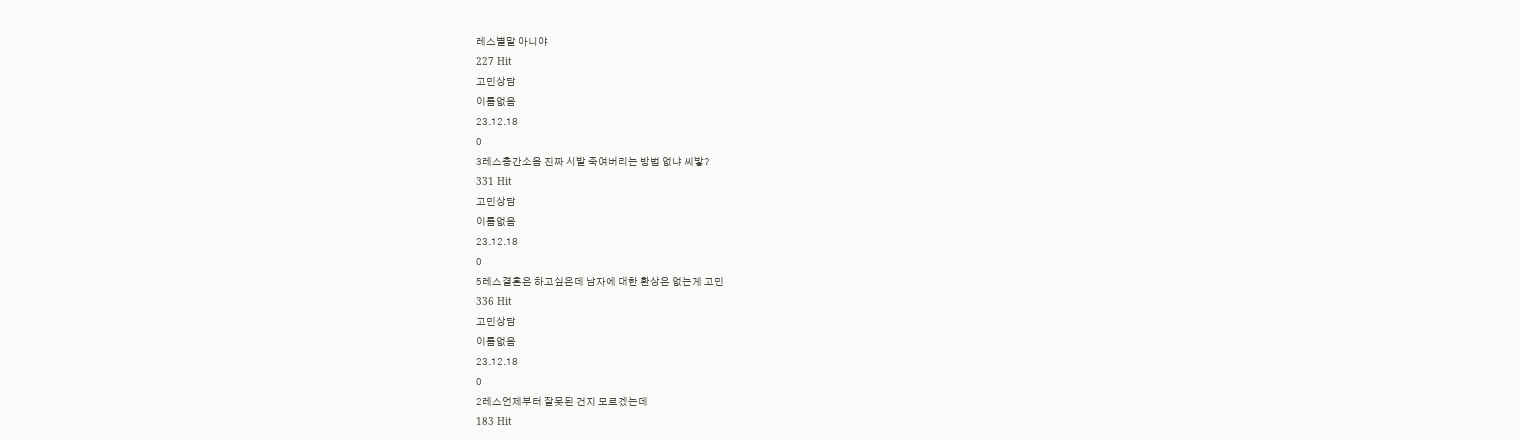레스별말 아니야
227 Hit
고민상담
이름없음
23.12.18
0
3레스층간소음 진짜 시발 죽여버리는 방법 없냐 씨밯?
331 Hit
고민상담
이름없음
23.12.18
0
5레스결혼은 하고싶은데 남자에 대한 환상은 없는게 고민
336 Hit
고민상담
이름없음
23.12.18
0
2레스언제부터 잘못된 건지 모르겠는데
183 Hit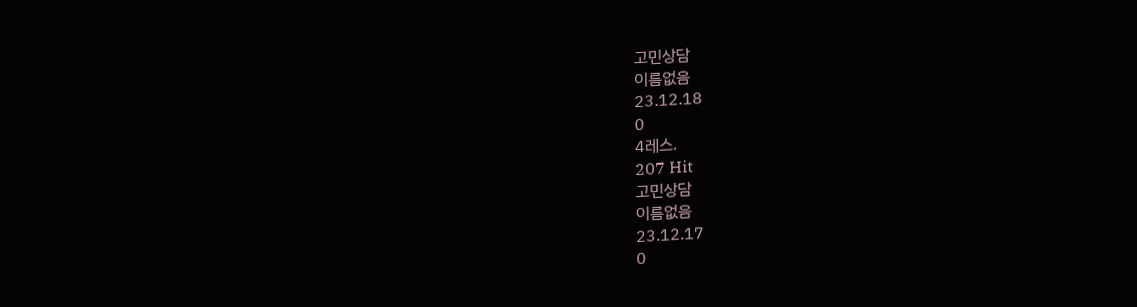고민상담
이름없음
23.12.18
0
4레스.
207 Hit
고민상담
이름없음
23.12.17
0